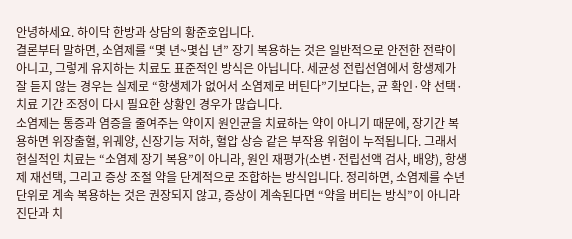안녕하세요. 하이닥 한방과 상담의 황준호입니다.
결론부터 말하면, 소염제를 “몇 년~몇십 년” 장기 복용하는 것은 일반적으로 안전한 전략이 아니고, 그렇게 유지하는 치료도 표준적인 방식은 아닙니다. 세균성 전립선염에서 항생제가 잘 듣지 않는 경우는 실제로 “항생제가 없어서 소염제로 버틴다”기보다는, 균 확인·약 선택·치료 기간 조정이 다시 필요한 상황인 경우가 많습니다.
소염제는 통증과 염증을 줄여주는 약이지 원인균을 치료하는 약이 아니기 때문에, 장기간 복용하면 위장출혈, 위궤양, 신장기능 저하, 혈압 상승 같은 부작용 위험이 누적됩니다. 그래서 현실적인 치료는 “소염제 장기 복용”이 아니라, 원인 재평가(소변·전립선액 검사, 배양), 항생제 재선택, 그리고 증상 조절 약을 단계적으로 조합하는 방식입니다. 정리하면, 소염제를 수년 단위로 계속 복용하는 것은 권장되지 않고, 증상이 계속된다면 “약을 버티는 방식”이 아니라 진단과 치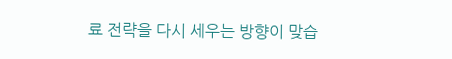료 전략을 다시 세우는 방향이 맞습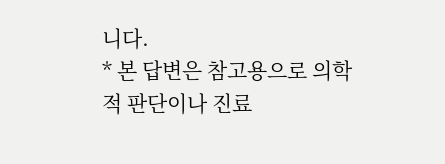니다.
* 본 답변은 참고용으로 의학적 판단이나 진료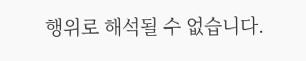행위로 해석될 수 없습니다.